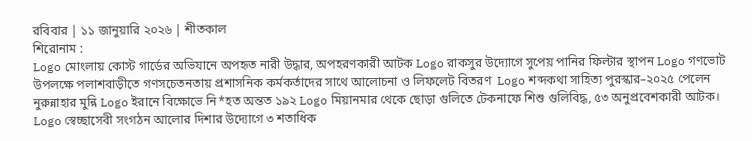রবিবার | ১১ জানুয়ারি ২০২৬ | শীতকাল
শিরোনাম :
Logo মোংলায় কোস্ট গার্ডের অভিযানে অপহৃত নারী উদ্ধার, অপহরণকারী আটক Logo রাকসুর উদ্যোগে সুপেয় পানির ফিল্টার স্থাপন Logo গণভোট উপলক্ষে পলাশবাড়ীতে গণসচেতনতায় প্রশাসনিক কর্মকর্তাদের সাথে আলোচনা ও লিফলেট বিতরণ  Logo শব্দকথা সাহিত্য পুরস্কার–২০২৫ পেলেন নুরুন্নাহার মুন্নি Logo ইরানে বিক্ষোভে নি*হত অন্তত ১৯২ Logo মিয়ানমার থেকে ছোড়া গুলিতে টেকনাফে শিশু গুলিবিদ্ধ, ৫৩ অনুপ্রবেশকারী আটক। Logo স্বেচ্ছাসেবী সংগঠন আলোর দিশার উদ্যোগে ৩ শতা‌ধিক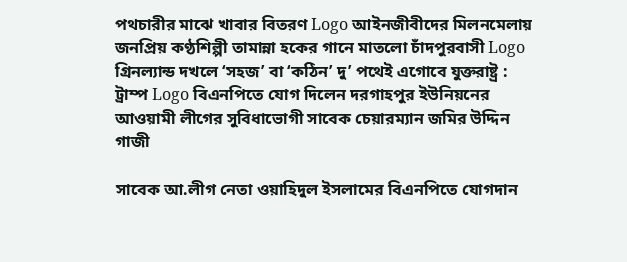পথচারীর মাঝে খাবার বিতরণ Logo আইনজীবীদের মিলনমেলায় জনপ্রিয় কণ্ঠশিল্পী তামান্না হকের গানে মাতলো চাঁদপুরবাসী Logo গ্রিনল্যান্ড দখলে ‘সহজ’ বা ‘কঠিন’ দু’ পথেই এগোবে যুক্তরাষ্ট্র : ট্রাম্প Logo বিএনপিতে যোগ দিলেন দরগাহপুর ইউনিয়নের আওয়ামী লীগের সুবিধাভোগী সাবেক চেয়ারম্যান জমির উদ্দিন গাজী

সাবেক আ.লীগ নেতা ওয়াহিদুল ইসলামের বিএনপিতে যোগদান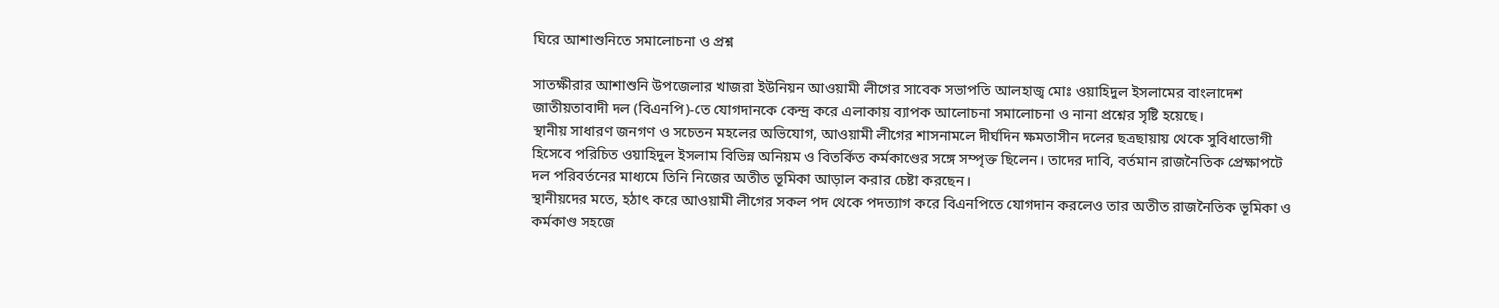ঘিরে আশাশুনিতে সমালোচনা ও প্রশ্ন

সাতক্ষীরার আশাশুনি উপজেলার খাজরা ইউনিয়ন আওয়ামী লীগের সাবেক সভাপতি আলহাজ্ব মোঃ ওয়াহিদুল ইসলামের বাংলাদেশ জাতীয়তাবাদী দল (বিএনপি)-তে যোগদানকে কেন্দ্র করে এলাকায় ব্যাপক আলোচনা সমালোচনা ও নানা প্রশ্নের সৃষ্টি হয়েছে।
স্থানীয় সাধারণ জনগণ ও সচেতন মহলের অভিযোগ, আওয়ামী লীগের শাসনামলে দীর্ঘদিন ক্ষমতাসীন দলের ছত্রছায়ায় থেকে সুবিধাভোগী হিসেবে পরিচিত ওয়াহিদুল ইসলাম বিভিন্ন অনিয়ম ও বিতর্কিত কর্মকাণ্ডের সঙ্গে সম্পৃক্ত ছিলেন। তাদের দাবি, বর্তমান রাজনৈতিক প্রেক্ষাপটে দল পরিবর্তনের মাধ্যমে তিনি নিজের অতীত ভূমিকা আড়াল করার চেষ্টা করছেন।
স্থানীয়দের মতে, হঠাৎ করে আওয়ামী লীগের সকল পদ থেকে পদত্যাগ করে বিএনপিতে যোগদান করলেও তার অতীত রাজনৈতিক ভূমিকা ও কর্মকাণ্ড সহজে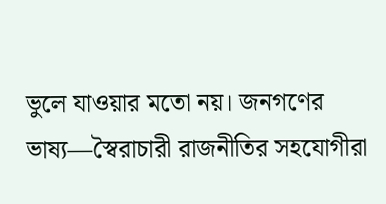ভুলে যাওয়ার মতো নয়। জনগণের ভাষ্য—স্বৈরাচারী রাজনীতির সহযোগীরা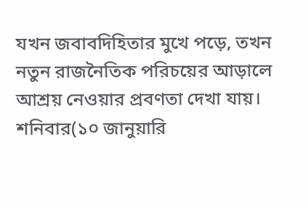যখন জবাবদিহিতার মুখে পড়ে, তখন নতুন রাজনৈতিক পরিচয়ের আড়ালে আশ্রয় নেওয়ার প্রবণতা দেখা যায়।
শনিবার(১০ জানুয়ারি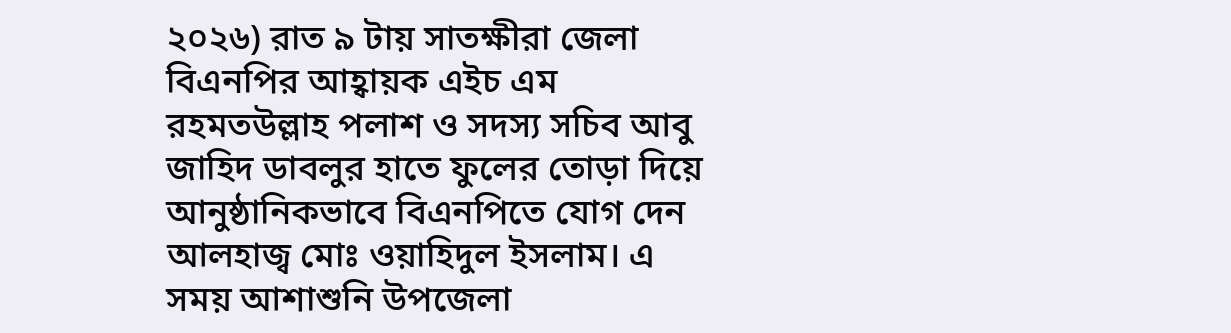২০২৬) রাত ৯ টায় সাতক্ষীরা জেলা বিএনপির আহ্বায়ক এইচ এম রহমতউল্লাহ পলাশ ও সদস্য সচিব আবু জাহিদ ডাবলুর হাতে ফুলের তোড়া দিয়ে আনুষ্ঠানিকভাবে বিএনপিতে যোগ দেন আলহাজ্ব মোঃ ওয়াহিদুল ইসলাম। এ সময় আশাশুনি উপজেলা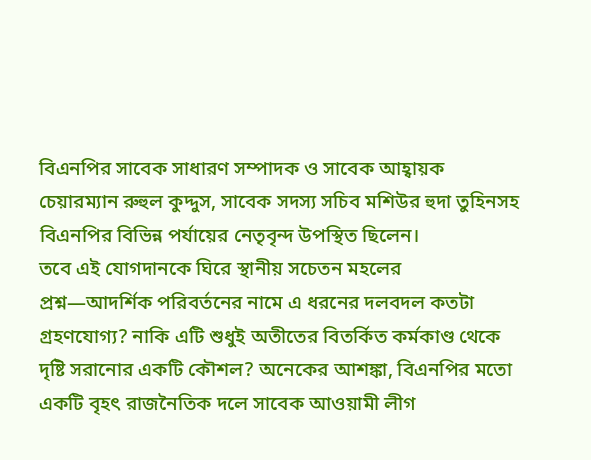বিএনপির সাবেক সাধারণ সম্পাদক ও সাবেক আহ্বায়ক চেয়ারম্যান রুহুল কুদ্দুস, সাবেক সদস্য সচিব মশিউর হুদা তুহিনসহ বিএনপির বিভিন্ন পর্যায়ের নেতৃবৃন্দ উপস্থিত ছিলেন।
তবে এই যোগদানকে ঘিরে স্থানীয় সচেতন মহলের প্রশ্ন—আদর্শিক পরিবর্তনের নামে এ ধরনের দলবদল কতটা গ্রহণযোগ্য? নাকি এটি শুধুই অতীতের বিতর্কিত কর্মকাণ্ড থেকে দৃষ্টি সরানোর একটি কৌশল? অনেকের আশঙ্কা, বিএনপির মতো একটি বৃহৎ রাজনৈতিক দলে সাবেক আওয়ামী লীগ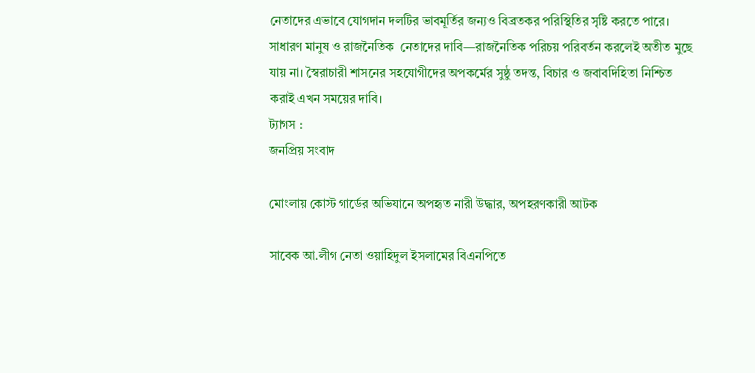নেতাদের এভাবে যোগদান দলটির ভাবমূর্তির জন্যও বিব্রতকর পরিস্থিতির সৃষ্টি করতে পারে।
সাধারণ মানুষ ও রাজনৈতিক  নেতাদের দাবি—রাজনৈতিক পরিচয় পরিবর্তন করলেই অতীত মুছে যায় না। স্বৈরাচারী শাসনের সহযোগীদের অপকর্মের সুষ্ঠু তদন্ত, বিচার ও জবাবদিহিতা নিশ্চিত করাই এখন সময়ের দাবি।
ট্যাগস :
জনপ্রিয় সংবাদ

মোংলায় কোস্ট গার্ডের অভিযানে অপহৃত নারী উদ্ধার, অপহরণকারী আটক

সাবেক আ.লীগ নেতা ওয়াহিদুল ইসলামের বিএনপিতে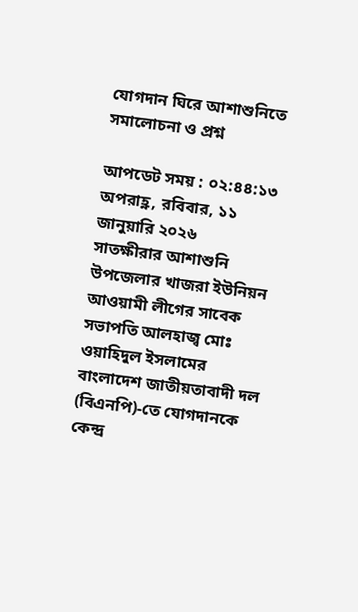যোগদান ঘিরে আশাশুনিতে সমালোচনা ও প্রশ্ন

আপডেট সময় : ০২:৪৪:১৩ অপরাহ্ণ, রবিবার, ১১ জানুয়ারি ২০২৬
সাতক্ষীরার আশাশুনি উপজেলার খাজরা ইউনিয়ন আওয়ামী লীগের সাবেক সভাপতি আলহাজ্ব মোঃ ওয়াহিদুল ইসলামের বাংলাদেশ জাতীয়তাবাদী দল (বিএনপি)-তে যোগদানকে কেন্দ্র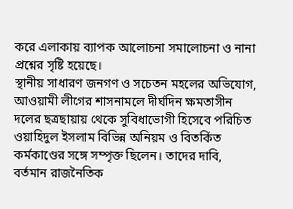করে এলাকায় ব্যাপক আলোচনা সমালোচনা ও নানা প্রশ্নের সৃষ্টি হয়েছে।
স্থানীয় সাধারণ জনগণ ও সচেতন মহলের অভিযোগ, আওয়ামী লীগের শাসনামলে দীর্ঘদিন ক্ষমতাসীন দলের ছত্রছায়ায় থেকে সুবিধাভোগী হিসেবে পরিচিত ওয়াহিদুল ইসলাম বিভিন্ন অনিয়ম ও বিতর্কিত কর্মকাণ্ডের সঙ্গে সম্পৃক্ত ছিলেন। তাদের দাবি, বর্তমান রাজনৈতিক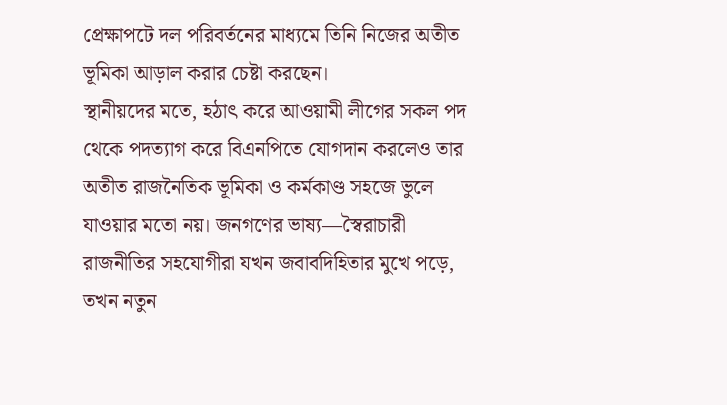প্রেক্ষাপটে দল পরিবর্তনের মাধ্যমে তিনি নিজের অতীত ভূমিকা আড়াল করার চেষ্টা করছেন।
স্থানীয়দের মতে, হঠাৎ করে আওয়ামী লীগের সকল পদ থেকে পদত্যাগ করে বিএনপিতে যোগদান করলেও তার অতীত রাজনৈতিক ভূমিকা ও কর্মকাণ্ড সহজে ভুলে যাওয়ার মতো নয়। জনগণের ভাষ্য—স্বৈরাচারী রাজনীতির সহযোগীরা যখন জবাবদিহিতার মুখে পড়ে, তখন নতুন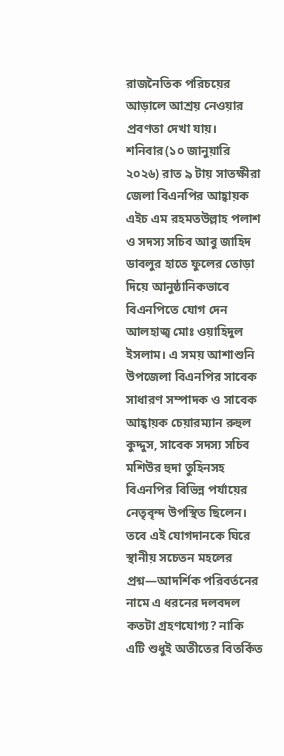রাজনৈতিক পরিচয়ের আড়ালে আশ্রয় নেওয়ার প্রবণতা দেখা যায়।
শনিবার(১০ জানুয়ারি ২০২৬) রাত ৯ টায় সাতক্ষীরা জেলা বিএনপির আহ্বায়ক এইচ এম রহমতউল্লাহ পলাশ ও সদস্য সচিব আবু জাহিদ ডাবলুর হাতে ফুলের তোড়া দিয়ে আনুষ্ঠানিকভাবে বিএনপিতে যোগ দেন আলহাজ্ব মোঃ ওয়াহিদুল ইসলাম। এ সময় আশাশুনি উপজেলা বিএনপির সাবেক সাধারণ সম্পাদক ও সাবেক আহ্বায়ক চেয়ারম্যান রুহুল কুদ্দুস, সাবেক সদস্য সচিব মশিউর হুদা তুহিনসহ বিএনপির বিভিন্ন পর্যায়ের নেতৃবৃন্দ উপস্থিত ছিলেন।
তবে এই যোগদানকে ঘিরে স্থানীয় সচেতন মহলের প্রশ্ন—আদর্শিক পরিবর্তনের নামে এ ধরনের দলবদল কতটা গ্রহণযোগ্য? নাকি এটি শুধুই অতীতের বিতর্কিত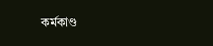কর্মকাণ্ড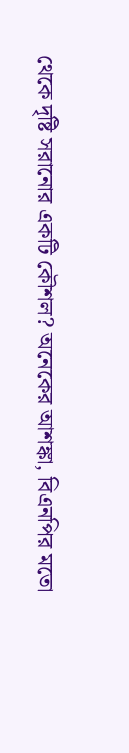থেকে দৃষ্টি সরানোর একটি কৌশল? অনেকের আশঙ্কা, বিএনপির মতো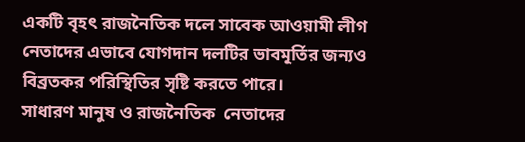একটি বৃহৎ রাজনৈতিক দলে সাবেক আওয়ামী লীগ নেতাদের এভাবে যোগদান দলটির ভাবমূর্তির জন্যও বিব্রতকর পরিস্থিতির সৃষ্টি করতে পারে।
সাধারণ মানুষ ও রাজনৈতিক  নেতাদের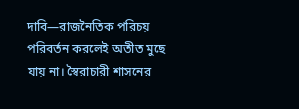দাবি—রাজনৈতিক পরিচয় পরিবর্তন করলেই অতীত মুছে যায় না। স্বৈরাচারী শাসনের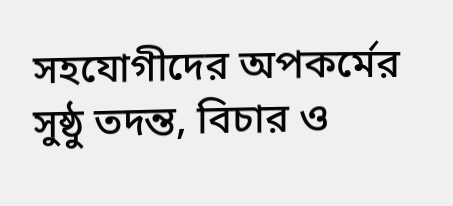সহযোগীদের অপকর্মের সুষ্ঠু তদন্ত, বিচার ও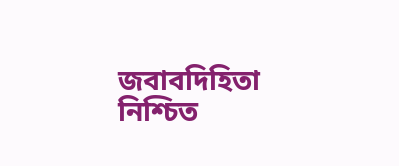জবাবদিহিতা নিশ্চিত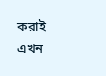করাই এখন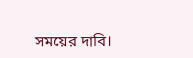সময়ের দাবি।